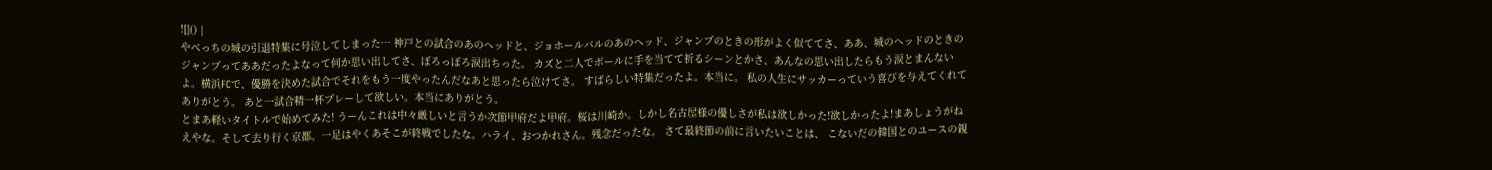![]() |
やべっちの城の引退特集に号泣してしまった… 神戸との試合のあのヘッドと、ジョホールバルのあのヘッド、ジャンプのときの形がよく似ててさ、ああ、城のヘッドのときのジャンプってああだったよなって何か思い出してさ、ぼろっぼろ涙出ちった。 カズと二人でボールに手を当てて祈るシーンとかさ、あんなの思い出したらもう涙とまんないよ。横浜FCで、優勝を決めた試合でそれをもう一度やったんだなあと思ったら泣けてさ。 すばらしい特集だったよ。本当に。 私の人生にサッカーっていう喜びを与えてくれてありがとう。 あと一試合精一杯プレーして欲しい。本当にありがとう。
とまあ軽いタイトルで始めてみた! うーんこれは中々厳しいと言うか次節甲府だよ甲府。桜は川崎か。しかし名古屋様の優しさが私は欲しかった!欲しかったよ!まあしょうがねえやな。そして去り行く京都。一足はやくあそこが終戦でしたな。ハライ、おつかれさん。残念だったな。 さて最終節の前に言いたいことは、 こないだの韓国とのユースの親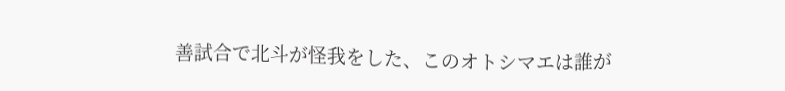善試合で北斗が怪我をした、このオトシマエは誰が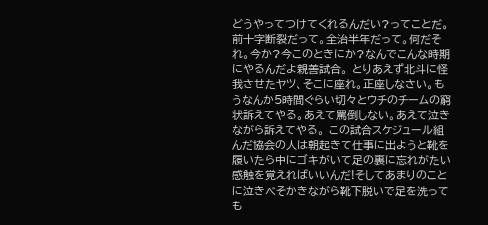どうやってつけてくれるんだい?ってことだ。 前十字断裂だって。全治半年だって。何だそれ。今か?今このときにか?なんでこんな時期にやるんだよ親善試合。 とりあえず北斗に怪我させたヤツ、そこに座れ。正座しなさい。もうなんか5時間ぐらい切々とウチのチームの窮状訴えてやる。あえて罵倒しない。あえて泣きながら訴えてやる。 この試合スケジュール組んだ協会の人は朝起きて仕事に出ようと靴を履いたら中にゴキがいて足の裏に忘れがたい感触を覚えればいいんだ!そしてあまりのことに泣きべそかきながら靴下脱いで足を洗っても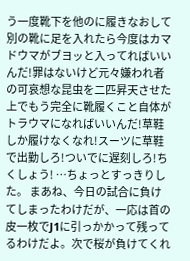う一度靴下を他のに履きなおして別の靴に足を入れたら今度はカマドウマがブヨッと入ってればいいんだ!罪はないけど元々嫌われ者の可哀想な昆虫を二匹昇天させた上でもう完全に靴履くこと自体がトラウマになればいいんだ!草鞋しか履けなくなれ!スーツに草鞋で出勤しろ!ついでに遅刻しろ!ちくしょう! …ちょっとすっきりした。 まあね、今日の試合に負けてしまったわけだが、一応は首の皮一枚でJ1に引っかかって残ってるわけだよ。次で桜が負けてくれ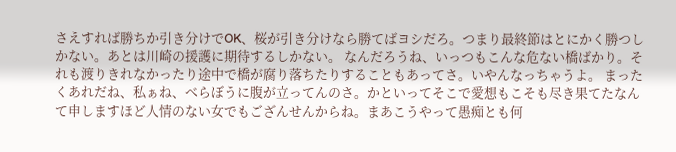さえすれば勝ちか引き分けでOK、桜が引き分けなら勝てばヨシだろ。つまり最終節はとにかく勝つしかない。あとは川崎の援護に期待するしかない。 なんだろうね、いっつもこんな危ない橋ばかり。それも渡りきれなかったり途中で橋が腐り落ちたりすることもあってさ。いやんなっちゃうよ。 まったくあれだね、私ぁね、べらぼうに腹が立ってんのさ。かといってそこで愛想もこそも尽き果てたなんて申しますほど人情のない女でもござんせんからね。まあこうやって愚痴とも何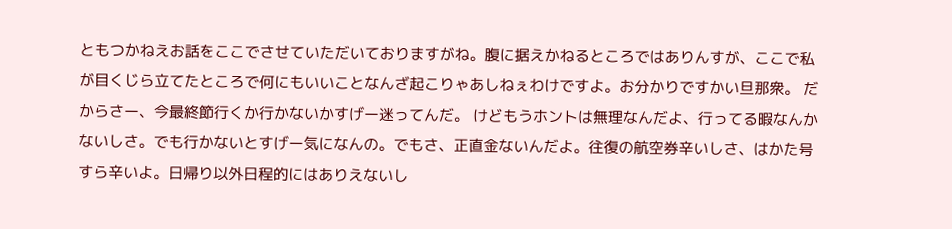ともつかねえお話をここでさせていただいておりますがね。腹に据えかねるところではありんすが、ここで私が目くじら立てたところで何にもいいことなんざ起こりゃあしねぇわけですよ。お分かりですかい旦那衆。 だからさー、今最終節行くか行かないかすげー迷ってんだ。 けどもうホントは無理なんだよ、行ってる暇なんかないしさ。でも行かないとすげー気になんの。でもさ、正直金ないんだよ。往復の航空券辛いしさ、はかた号すら辛いよ。日帰り以外日程的にはありえないし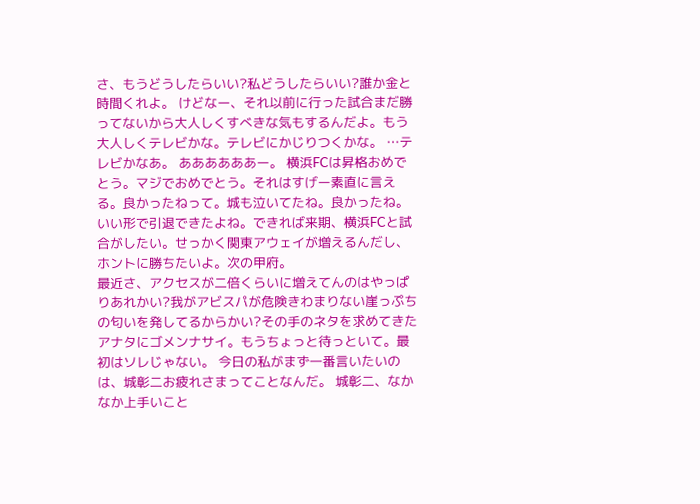さ、もうどうしたらいい?私どうしたらいい?誰か金と時間くれよ。 けどなー、それ以前に行った試合まだ勝ってないから大人しくすべきな気もするんだよ。もう大人しくテレビかな。テレビにかじりつくかな。 …テレビかなあ。 ああああああー。 横浜FCは昇格おめでとう。マジでおめでとう。それはすげー素直に言える。良かったねって。城も泣いてたね。良かったね。いい形で引退できたよね。できれば来期、横浜FCと試合がしたい。せっかく関東アウェイが増えるんだし、ホントに勝ちたいよ。次の甲府。
最近さ、アクセスが二倍くらいに増えてんのはやっぱりあれかい?我がアビスパが危険きわまりない崖っぷちの匂いを発してるからかい?その手のネタを求めてきたアナタにゴメンナサイ。もうちょっと待っといて。最初はソレじゃない。 今日の私がまず一番言いたいのは、城彰二お疲れさまってことなんだ。 城彰二、なかなか上手いこと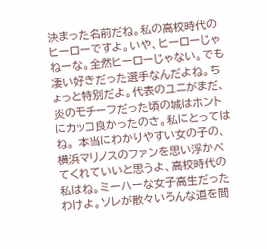決まった名前だね。私の高校時代のヒーローですよ。いや、ヒーローじゃねーな。全然ヒーローじゃない。でも凄い好きだった選手なんだよね。ちょっと特別だよ。代表のユニがまだ、炎のモチーフだった頃の城はホントにカッコ良かったのさ。私にとってはね。 本当にわかりやすい女の子の、横浜マリノスのファンを思い浮かべてくれていいと思うよ、高校時代の私はね。ミーハーな女子高生だったわけよ。ソレが散々いろんな道を間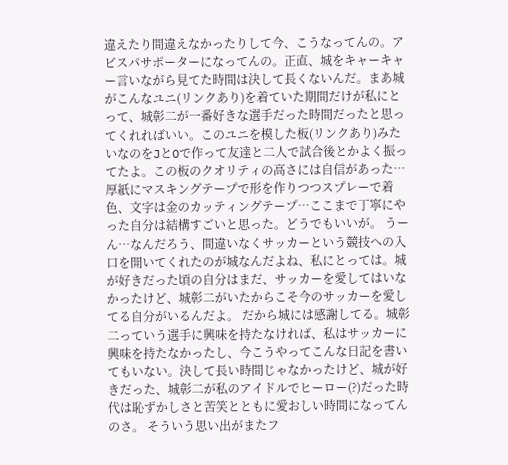違えたり間違えなかったりして今、こうなってんの。アビスパサポーターになってんの。正直、城をキャーキャー言いながら見てた時間は決して長くないんだ。まあ城がこんなユニ(リンクあり)を着ていた期間だけが私にとって、城彰二が一番好きな選手だった時間だったと思ってくれればいい。このユニを模した板(リンクあり)みたいなのをJとOで作って友達と二人で試合後とかよく振ってたよ。この板のクオリティの高さには自信があった…厚紙にマスキングテープで形を作りつつスプレーで着色、文字は金のカッティングテープ…ここまで丁寧にやった自分は結構すごいと思った。どうでもいいが。 うーん…なんだろう、間違いなくサッカーという競技への入口を開いてくれたのが城なんだよね、私にとっては。城が好きだった頃の自分はまだ、サッカーを愛してはいなかったけど、城彰二がいたからこそ今のサッカーを愛してる自分がいるんだよ。 だから城には感謝してる。城彰二っていう選手に興味を持たなければ、私はサッカーに興味を持たなかったし、今こうやってこんな日記を書いてもいない。決して長い時間じゃなかったけど、城が好きだった、城彰二が私のアイドルでヒーロー(?)だった時代は恥ずかしさと苦笑とともに愛おしい時間になってんのさ。 そういう思い出がまたフ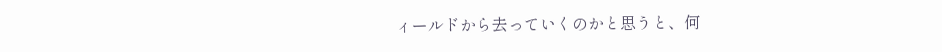ィールドから去っていくのかと思うと、何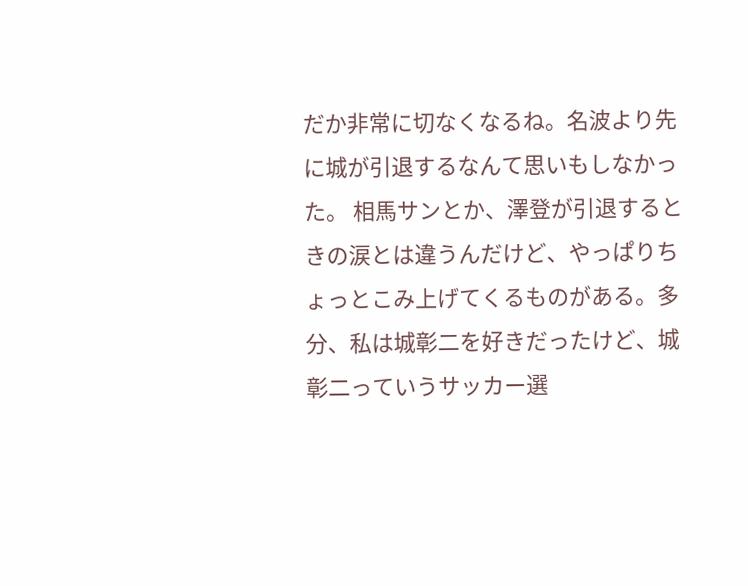だか非常に切なくなるね。名波より先に城が引退するなんて思いもしなかった。 相馬サンとか、澤登が引退するときの涙とは違うんだけど、やっぱりちょっとこみ上げてくるものがある。多分、私は城彰二を好きだったけど、城彰二っていうサッカー選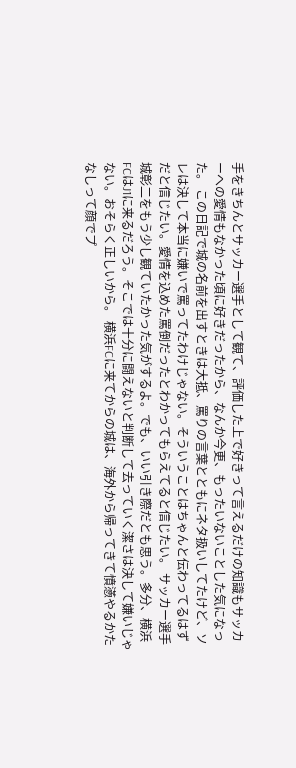手をきちんとサッカー選手として観て、評価した上で好きって言えるだけの知識もサッカーへの愛情もなかった頃に好きだったから、なんか今更、もったいないことした気になった。 この日記で城の名前を出すときは大抵、罵りの言葉とともにネタ扱いしてたけど、ソレは決して本当に嫌いで罵ってたわけじゃない。そういうことはちゃんと伝わってるはずだと信じたい。愛情を込めた罵倒だったとわかってもらえてると信じたい。 サッカー選手城彰二をもう少し観ていたかった気がするよ。でも、いい引き際だとも思う。多分、横浜FCはJ1に来るだろう。そこでは十分に闘えないと判断して去っていく潔さは決して嫌いじゃない。おそらく正しいから。 横浜FCに来てからの城は、海外から帰ってきて憤懣やるかたなしって顔でプ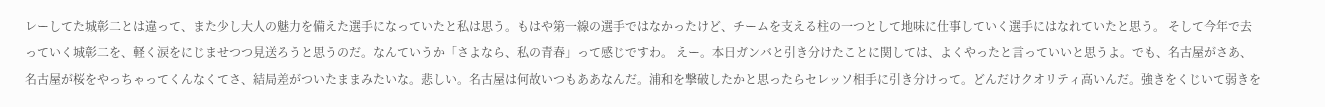レーしてた城彰二とは違って、また少し大人の魅力を備えた選手になっていたと私は思う。もはや第一線の選手ではなかったけど、チームを支える柱の一つとして地味に仕事していく選手にはなれていたと思う。 そして今年で去っていく城彰二を、軽く涙をにじませつつ見送ろうと思うのだ。なんていうか「さよなら、私の青春」って感じですわ。 えー。本日ガンバと引き分けたことに関しては、よくやったと言っていいと思うよ。でも、名古屋がさあ、名古屋が桜をやっちゃってくんなくてさ、結局差がついたままみたいな。悲しい。名古屋は何故いつもああなんだ。浦和を撃破したかと思ったらセレッソ相手に引き分けって。どんだけクオリティ高いんだ。強きをくじいて弱きを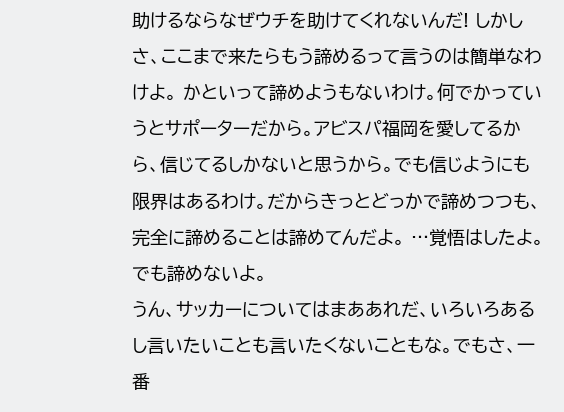助けるならなぜウチを助けてくれないんだ! しかしさ、ここまで来たらもう諦めるって言うのは簡単なわけよ。 かといって諦めようもないわけ。何でかっていうとサポーターだから。アビスパ福岡を愛してるから、信じてるしかないと思うから。でも信じようにも限界はあるわけ。だからきっとどっかで諦めつつも、完全に諦めることは諦めてんだよ。 …覚悟はしたよ。でも諦めないよ。
うん、サッカーについてはまああれだ、いろいろあるし言いたいことも言いたくないこともな。でもさ、一番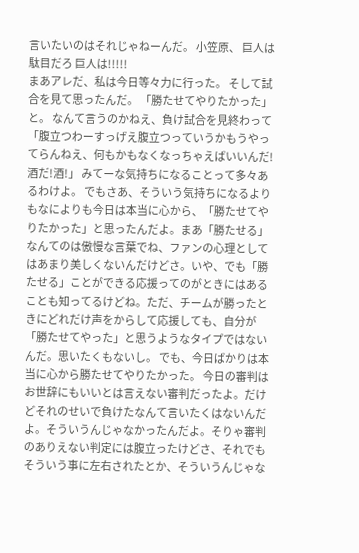言いたいのはそれじゃねーんだ。 小笠原、 巨人は駄目だろ 巨人は!!!!!
まあアレだ、私は今日等々力に行った。 そして試合を見て思ったんだ。 「勝たせてやりたかった」と。 なんて言うのかねえ、負け試合を見終わって 「腹立つわーすっげえ腹立つっていうかもうやってらんねえ、何もかもなくなっちゃえばいいんだ!酒だ!酒!」 みてーな気持ちになることって多々あるわけよ。 でもさあ、そういう気持ちになるよりもなによりも今日は本当に心から、「勝たせてやりたかった」と思ったんだよ。まあ「勝たせる」なんてのは傲慢な言葉でね、ファンの心理としてはあまり美しくないんだけどさ。いや、でも「勝たせる」ことができる応援ってのがときにはあることも知ってるけどね。ただ、チームが勝ったときにどれだけ声をからして応援しても、自分が「勝たせてやった」と思うようなタイプではないんだ。思いたくもないし。 でも、今日ばかりは本当に心から勝たせてやりたかった。 今日の審判はお世辞にもいいとは言えない審判だったよ。だけどそれのせいで負けたなんて言いたくはないんだよ。そういうんじゃなかったんだよ。そりゃ審判のありえない判定には腹立ったけどさ、それでもそういう事に左右されたとか、そういうんじゃな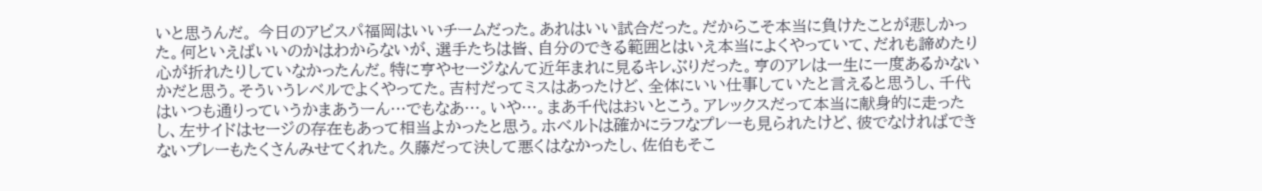いと思うんだ。 今日のアビスパ福岡はいいチームだった。あれはいい試合だった。だからこそ本当に負けたことが悲しかった。何といえばいいのかはわからないが、選手たちは皆、自分のできる範囲とはいえ本当によくやっていて、だれも諦めたり心が折れたりしていなかったんだ。特に亨やセージなんて近年まれに見るキレぶりだった。亨のアレは一生に一度あるかないかだと思う。そういうレベルでよくやってた。吉村だってミスはあったけど、全体にいい仕事していたと言えると思うし、千代はいつも通りっていうかまあうーん…でもなあ…。いや…。まあ千代はおいとこう。アレックスだって本当に献身的に走ったし、左サイドはセージの存在もあって相当よかったと思う。ホベルトは確かにラフなプレーも見られたけど、彼でなければできないプレーもたくさんみせてくれた。久藤だって決して悪くはなかったし、佐伯もそこ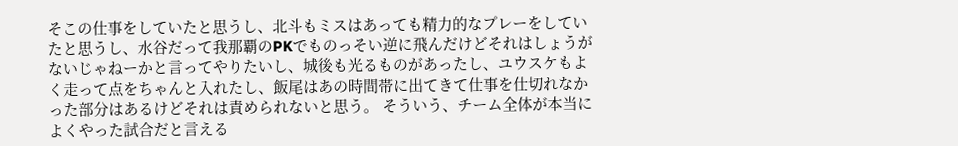そこの仕事をしていたと思うし、北斗もミスはあっても精力的なプレーをしていたと思うし、水谷だって我那覇のPKでものっそい逆に飛んだけどそれはしょうがないじゃねーかと言ってやりたいし、城後も光るものがあったし、ユウスケもよく走って点をちゃんと入れたし、飯尾はあの時間帯に出てきて仕事を仕切れなかった部分はあるけどそれは責められないと思う。 そういう、チーム全体が本当によくやった試合だと言える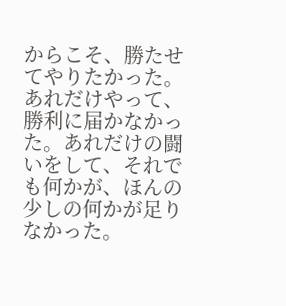からこそ、勝たせてやりたかった。あれだけやって、勝利に届かなかった。あれだけの闘いをして、それでも何かが、ほんの少しの何かが足りなかった。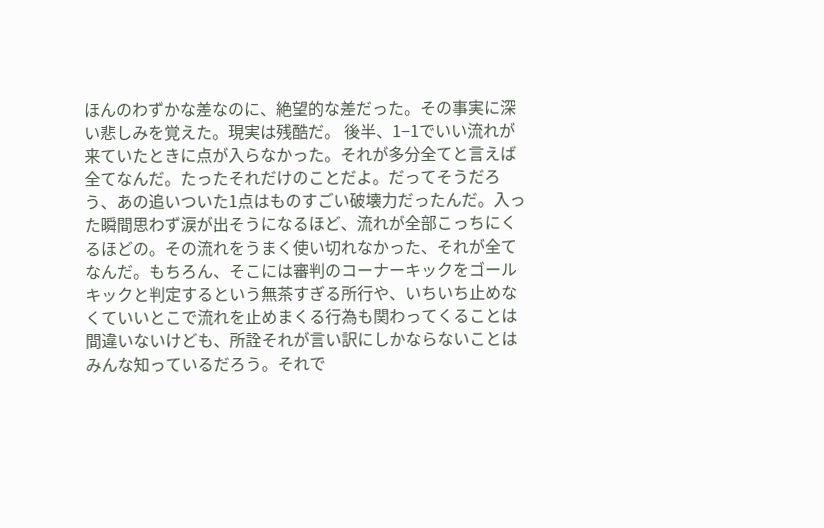ほんのわずかな差なのに、絶望的な差だった。その事実に深い悲しみを覚えた。現実は残酷だ。 後半、1−1でいい流れが来ていたときに点が入らなかった。それが多分全てと言えば全てなんだ。たったそれだけのことだよ。だってそうだろう、あの追いついた1点はものすごい破壊力だったんだ。入った瞬間思わず涙が出そうになるほど、流れが全部こっちにくるほどの。その流れをうまく使い切れなかった、それが全てなんだ。もちろん、そこには審判のコーナーキックをゴールキックと判定するという無茶すぎる所行や、いちいち止めなくていいとこで流れを止めまくる行為も関わってくることは間違いないけども、所詮それが言い訳にしかならないことはみんな知っているだろう。それで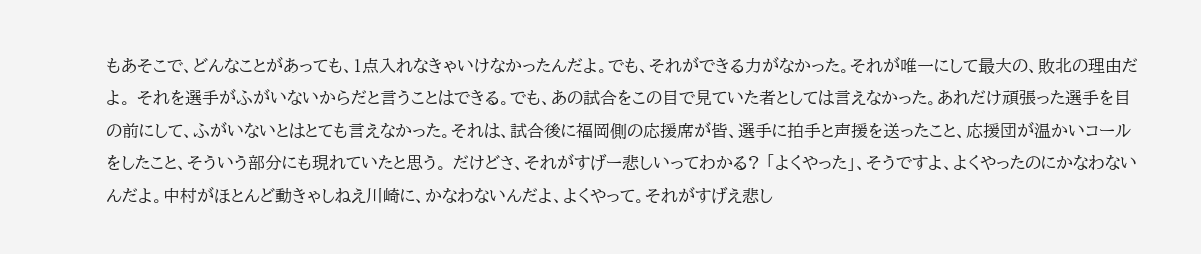もあそこで、どんなことがあっても、1点入れなきゃいけなかったんだよ。でも、それができる力がなかった。それが唯一にして最大の、敗北の理由だよ。 それを選手がふがいないからだと言うことはできる。でも、あの試合をこの目で見ていた者としては言えなかった。あれだけ頑張った選手を目の前にして、ふがいないとはとても言えなかった。それは、試合後に福岡側の応援席が皆、選手に拍手と声援を送ったこと、応援団が温かいコールをしたこと、そういう部分にも現れていたと思う。 だけどさ、それがすげー悲しいってわかる? 「よくやった」、そうですよ、よくやったのにかなわないんだよ。中村がほとんど動きゃしねえ川崎に、かなわないんだよ、よくやって。それがすげえ悲し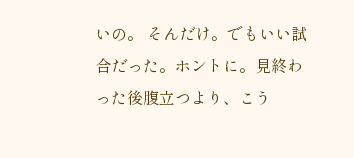いの。 そんだけ。でもいい試合だった。ホントに。見終わった後腹立つより、こう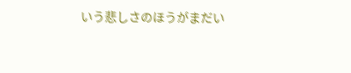いう悲しさのほうがまだい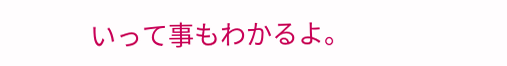いって事もわかるよ。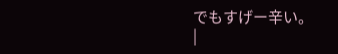でもすげー辛い。
|